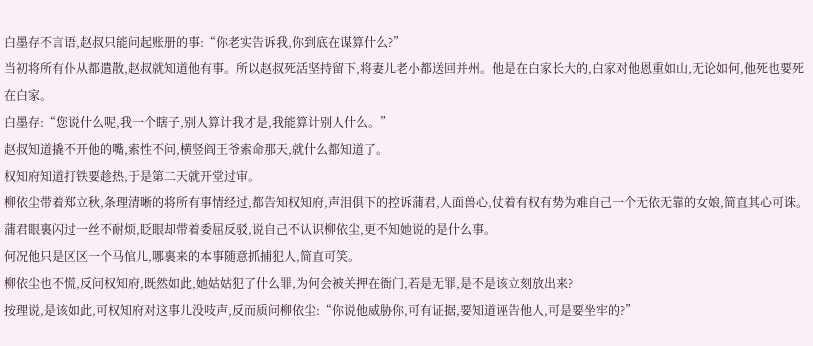白墨存不言语,赵叔只能问起账册的事:“你老实告诉我,你到底在谋算什么?”
当初将所有仆从都遣散,赵叔就知道他有事。所以赵叔死活坚持留下,将妻儿老小都送回并州。他是在白家长大的,白家对他恩重如山,无论如何,他死也要死在白家。
白墨存:“您说什么呢,我一个瞎子,别人算计我才是,我能算计别人什么。”
赵叔知道撬不开他的嘴,索性不问,横竖阎王爷索命那天,就什么都知道了。
权知府知道打铁要趁热,于是第二天就开堂过审。
柳依尘带着郑立秋,条理清晰的将所有事情经过,都告知权知府,声泪俱下的控诉蒲君,人面兽心,仗着有权有势为难自己一个无依无靠的女娘,简直其心可诛。
蒲君眼裏闪过一丝不耐烦,眨眼却带着委屈反驳,说自己不认识柳依尘,更不知她说的是什么事。
何况他只是区区一个马倌儿,哪裏来的本事随意抓捕犯人,简直可笑。
柳依尘也不慌,反问权知府,既然如此,她姑姑犯了什么罪,为何会被关押在衙门,若是无罪,是不是该立刻放出来?
按理说,是该如此,可权知府对这事儿没吱声,反而质问柳依尘:“你说他威胁你,可有证据,要知道诬告他人,可是要坐牢的?”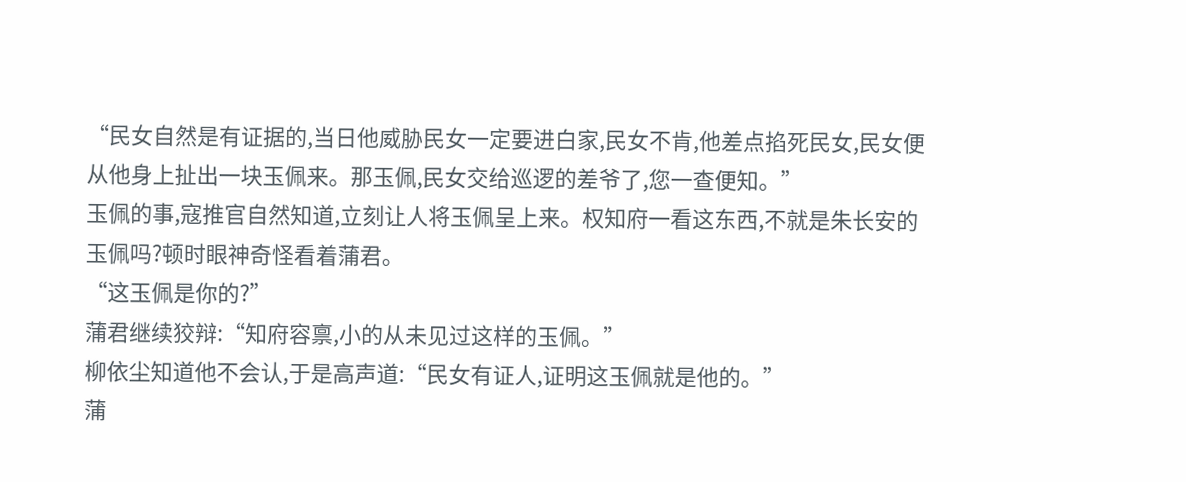“民女自然是有证据的,当日他威胁民女一定要进白家,民女不肯,他差点掐死民女,民女便从他身上扯出一块玉佩来。那玉佩,民女交给巡逻的差爷了,您一查便知。”
玉佩的事,寇推官自然知道,立刻让人将玉佩呈上来。权知府一看这东西,不就是朱长安的玉佩吗?顿时眼神奇怪看着蒲君。
“这玉佩是你的?”
蒲君继续狡辩:“知府容禀,小的从未见过这样的玉佩。”
柳依尘知道他不会认,于是高声道:“民女有证人,证明这玉佩就是他的。”
蒲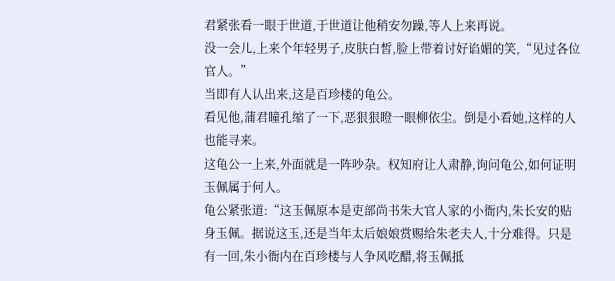君紧张看一眼于世道,于世道让他稍安勿躁,等人上来再说。
没一会儿,上来个年轻男子,皮肤白皙,脸上带着讨好谄媚的笑,“见过各位官人。”
当即有人认出来,这是百珍楼的龟公。
看见他,蒲君瞳孔缩了一下,恶狠狠瞪一眼柳依尘。倒是小看她,这样的人也能寻来。
这龟公一上来,外面就是一阵吵杂。权知府让人肃静,询问龟公,如何证明玉佩属于何人。
龟公紧张道:“这玉佩原本是吏部尚书朱大官人家的小衙内,朱长安的贴身玉佩。据说这玉,还是当年太后娘娘赏赐给朱老夫人,十分难得。只是有一回,朱小衙内在百珍楼与人争风吃醋,将玉佩抵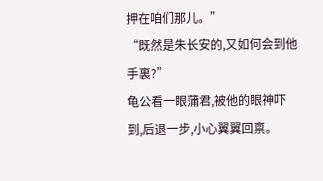押在咱们那儿。”
“既然是朱长安的,又如何会到他手裏?”
龟公看一眼蒲君,被他的眼神吓到,后退一步,小心翼翼回禀。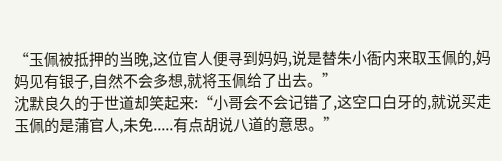“玉佩被抵押的当晚,这位官人便寻到妈妈,说是替朱小衙内来取玉佩的,妈妈见有银子,自然不会多想,就将玉佩给了出去。”
沈默良久的于世道却笑起来:“小哥会不会记错了,这空口白牙的,就说买走玉佩的是蒲官人,未免.....有点胡说八道的意思。”